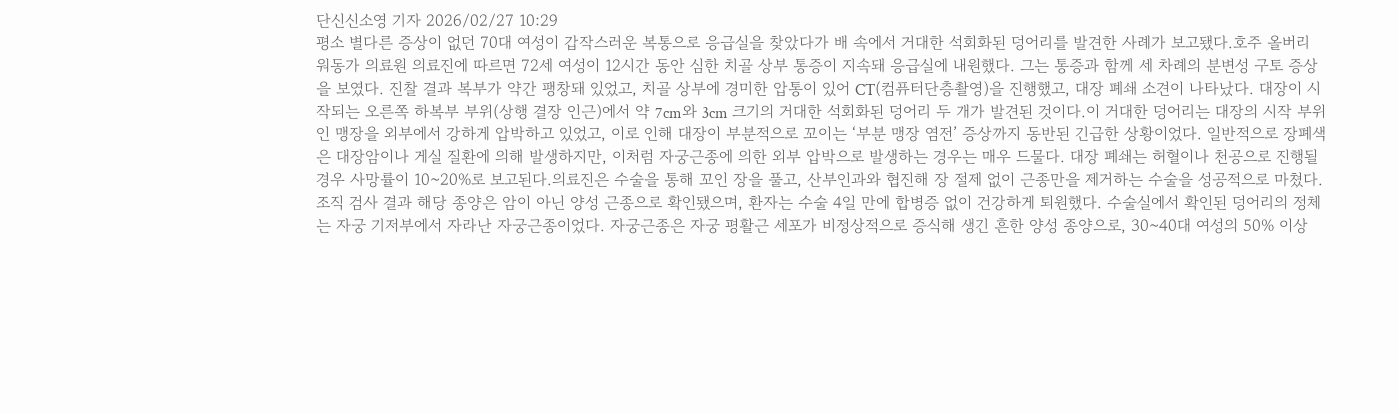단신신소영 기자 2026/02/27 10:29
평소 별다른 증상이 없던 70대 여성이 갑작스러운 복통으로 응급실을 찾았다가 배 속에서 거대한 석회화된 덩어리를 발견한 사례가 보고됐다.호주 올버리 워동가 의료원 의료진에 따르면 72세 여성이 12시간 동안 심한 치골 상부 통증이 지속돼 응급실에 내원했다. 그는 통증과 함께 세 차례의 분변성 구토 증상을 보였다. 진찰 결과 복부가 약간 팽창돼 있었고, 치골 상부에 경미한 압통이 있어 CT(컴퓨터단층촬영)을 진행했고, 대장 폐쇄 소견이 나타났다. 대장이 시작되는 오른쪽 하복부 부위(상행 결장 인근)에서 약 7cm와 3cm 크기의 거대한 석회화된 덩어리 두 개가 발견된 것이다.이 거대한 덩어리는 대장의 시작 부위인 맹장을 외부에서 강하게 압박하고 있었고, 이로 인해 대장이 부분적으로 꼬이는 ‘부분 맹장 염전’ 증상까지 동반된 긴급한 상황이었다. 일반적으로 장폐색은 대장암이나 게실 질환에 의해 발생하지만, 이처럼 자궁근종에 의한 외부 압박으로 발생하는 경우는 매우 드물다. 대장 폐쇄는 허혈이나 천공으로 진행될 경우 사망률이 10~20%로 보고된다.의료진은 수술을 통해 꼬인 장을 풀고, 산부인과와 협진해 장 절제 없이 근종만을 제거하는 수술을 성공적으로 마쳤다. 조직 검사 결과 해당 종양은 암이 아닌 양성 근종으로 확인됐으며, 환자는 수술 4일 만에 합병증 없이 건강하게 퇴원했다. 수술실에서 확인된 덩어리의 정체는 자궁 기저부에서 자라난 자궁근종이었다. 자궁근종은 자궁 평활근 세포가 비정상적으로 증식해 생긴 흔한 양성 종양으로, 30~40대 여성의 50% 이상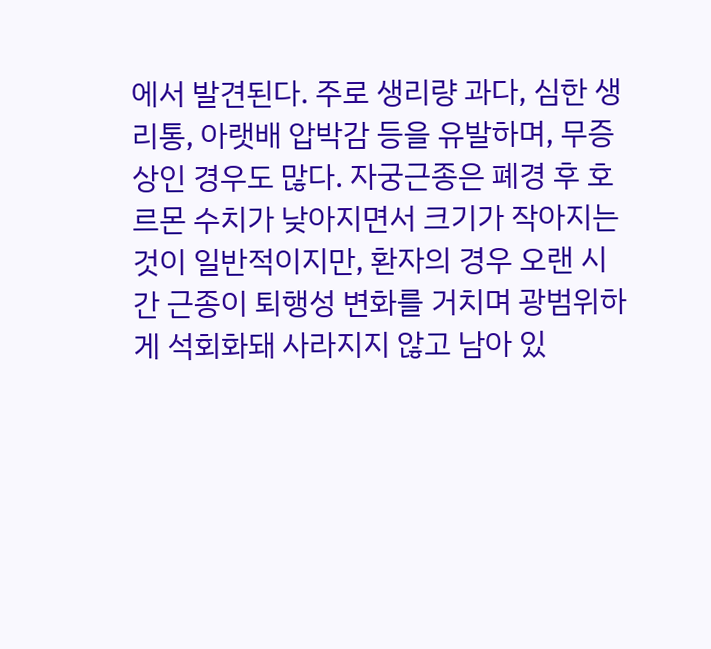에서 발견된다. 주로 생리량 과다, 심한 생리통, 아랫배 압박감 등을 유발하며, 무증상인 경우도 많다. 자궁근종은 폐경 후 호르몬 수치가 낮아지면서 크기가 작아지는 것이 일반적이지만, 환자의 경우 오랜 시간 근종이 퇴행성 변화를 거치며 광범위하게 석회화돼 사라지지 않고 남아 있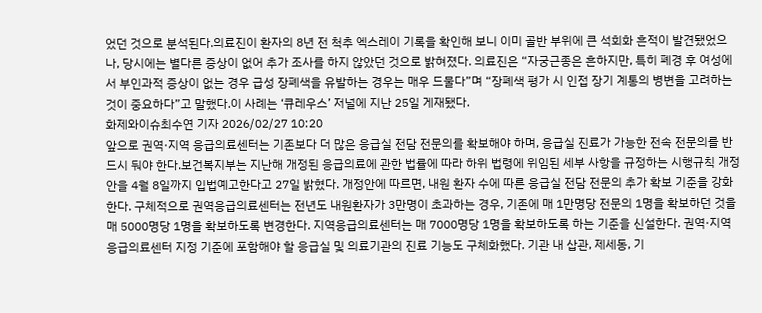었던 것으로 분석된다.의료진이 환자의 8년 전 척추 엑스레이 기록을 확인해 보니 이미 골반 부위에 큰 석회화 흔적이 발견됐었으나, 당시에는 별다른 증상이 없어 추가 조사를 하지 않았던 것으로 밝혀졌다. 의료진은 “자궁근종은 흔하지만, 특히 폐경 후 여성에서 부인과적 증상이 없는 경우 급성 장폐색을 유발하는 경우는 매우 드물다”며 “장폐색 평가 시 인접 장기 계통의 병변을 고려하는 것이 중요하다”고 말했다.이 사례는 ‘큐레우스’ 저널에 지난 25일 게재됐다.
화제와이슈최수연 기자 2026/02/27 10:20
앞으로 권역·지역 응급의료센터는 기존보다 더 많은 응급실 전담 전문의를 확보해야 하며, 응급실 진료가 가능한 전속 전문의를 반드시 둬야 한다.보건복지부는 지난해 개정된 응급의료에 관한 법률에 따라 하위 법령에 위임된 세부 사항을 규정하는 시행규칙 개정안을 4월 8일까지 입법예고한다고 27일 밝혔다. 개정안에 따르면, 내원 환자 수에 따른 응급실 전담 전문의 추가 확보 기준을 강화한다. 구체적으로 권역응급의료센터는 전년도 내원환자가 3만명이 초과하는 경우, 기존에 매 1만명당 전문의 1명을 확보하던 것을 매 5000명당 1명을 확보하도록 변경한다. 지역응급의료센터는 매 7000명당 1명을 확보하도록 하는 기준을 신설한다. 권역·지역 응급의료센터 지정 기준에 포함해야 할 응급실 및 의료기관의 진료 기능도 구체화했다. 기관 내 삽관, 제세동, 기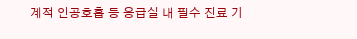계적 인공호흡 등 응급실 내 필수 진료 기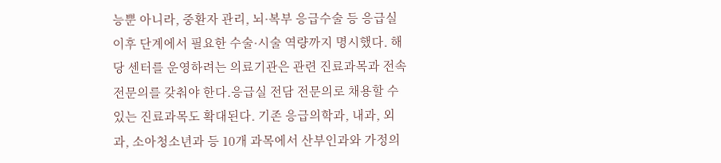능뿐 아니라, 중환자 관리, 뇌·복부 응급수술 등 응급실 이후 단계에서 필요한 수술·시술 역량까지 명시했다. 해당 센터를 운영하려는 의료기관은 관련 진료과목과 전속 전문의를 갖춰야 한다.응급실 전담 전문의로 채용할 수 있는 진료과목도 확대된다. 기존 응급의학과, 내과, 외과, 소아청소년과 등 10개 과목에서 산부인과와 가정의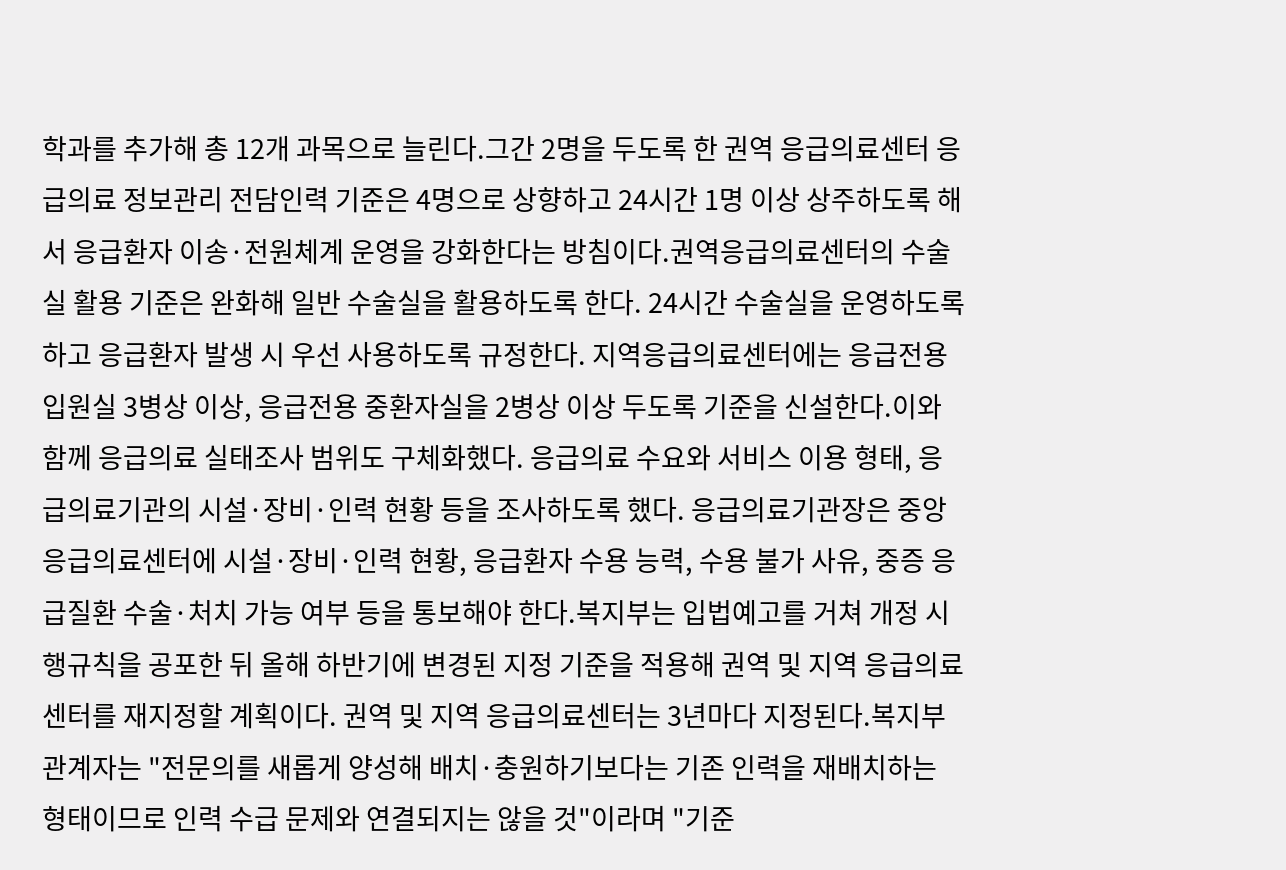학과를 추가해 총 12개 과목으로 늘린다.그간 2명을 두도록 한 권역 응급의료센터 응급의료 정보관리 전담인력 기준은 4명으로 상향하고 24시간 1명 이상 상주하도록 해서 응급환자 이송·전원체계 운영을 강화한다는 방침이다.권역응급의료센터의 수술실 활용 기준은 완화해 일반 수술실을 활용하도록 한다. 24시간 수술실을 운영하도록 하고 응급환자 발생 시 우선 사용하도록 규정한다. 지역응급의료센터에는 응급전용 입원실 3병상 이상, 응급전용 중환자실을 2병상 이상 두도록 기준을 신설한다.이와 함께 응급의료 실태조사 범위도 구체화했다. 응급의료 수요와 서비스 이용 형태, 응급의료기관의 시설·장비·인력 현황 등을 조사하도록 했다. 응급의료기관장은 중앙응급의료센터에 시설·장비·인력 현황, 응급환자 수용 능력, 수용 불가 사유, 중증 응급질환 수술·처치 가능 여부 등을 통보해야 한다.복지부는 입법예고를 거쳐 개정 시행규칙을 공포한 뒤 올해 하반기에 변경된 지정 기준을 적용해 권역 및 지역 응급의료센터를 재지정할 계획이다. 권역 및 지역 응급의료센터는 3년마다 지정된다.복지부 관계자는 "전문의를 새롭게 양성해 배치·충원하기보다는 기존 인력을 재배치하는 형태이므로 인력 수급 문제와 연결되지는 않을 것"이라며 "기준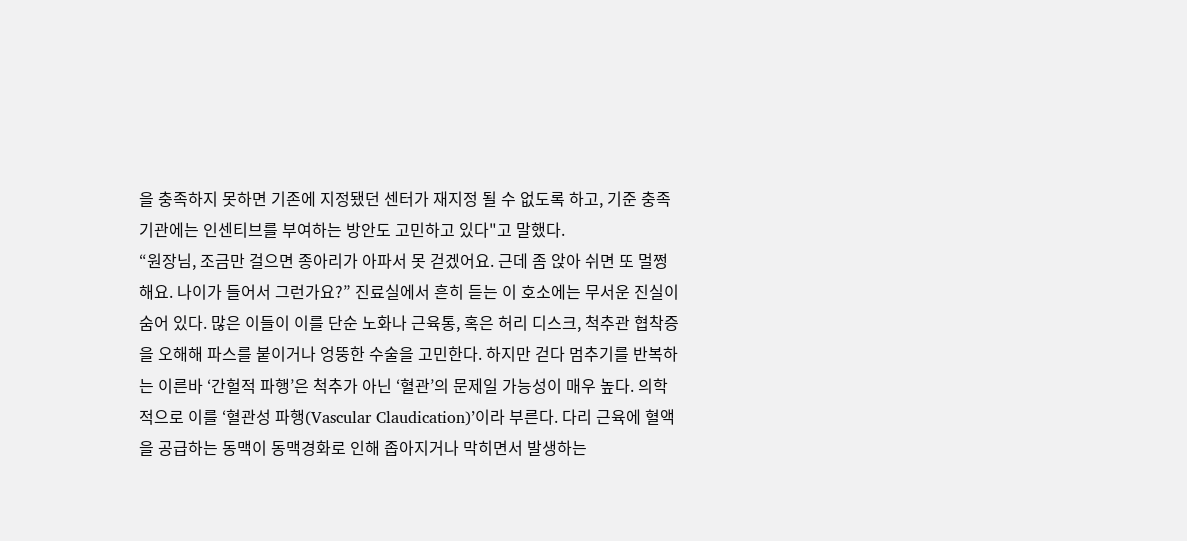을 충족하지 못하면 기존에 지정됐던 센터가 재지정 될 수 없도록 하고, 기준 충족 기관에는 인센티브를 부여하는 방안도 고민하고 있다"고 말했다.
“원장님, 조금만 걸으면 종아리가 아파서 못 걷겠어요. 근데 좀 앉아 쉬면 또 멀쩡해요. 나이가 들어서 그런가요?” 진료실에서 흔히 듣는 이 호소에는 무서운 진실이 숨어 있다. 많은 이들이 이를 단순 노화나 근육통, 혹은 허리 디스크, 척추관 협착증을 오해해 파스를 붙이거나 엉뚱한 수술을 고민한다. 하지만 걷다 멈추기를 반복하는 이른바 ‘간헐적 파행’은 척추가 아닌 ‘혈관’의 문제일 가능성이 매우 높다. 의학적으로 이를 ‘혈관성 파행(Vascular Claudication)’이라 부른다. 다리 근육에 혈액을 공급하는 동맥이 동맥경화로 인해 좁아지거나 막히면서 발생하는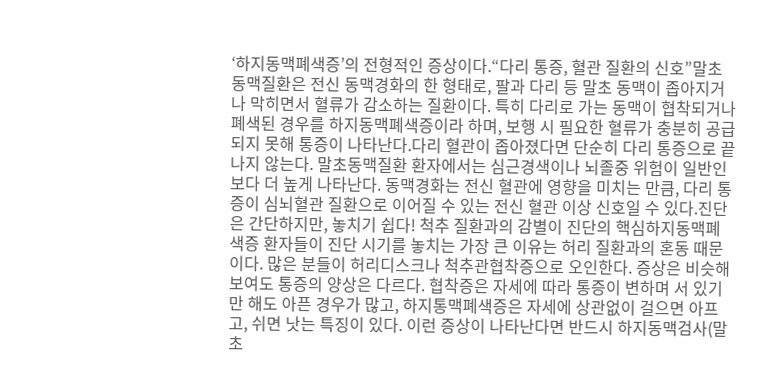‘하지동맥폐색증’의 전형적인 증상이다.“다리 통증, 혈관 질환의 신호”말초동맥질환은 전신 동맥경화의 한 형태로, 팔과 다리 등 말초 동맥이 좁아지거나 막히면서 혈류가 감소하는 질환이다. 특히 다리로 가는 동맥이 협착되거나 폐색된 경우를 하지동맥폐색증이라 하며, 보행 시 필요한 혈류가 충분히 공급되지 못해 통증이 나타난다.다리 혈관이 좁아졌다면 단순히 다리 통증으로 끝나지 않는다. 말초동맥질환 환자에서는 심근경색이나 뇌졸중 위험이 일반인보다 더 높게 나타난다. 동맥경화는 전신 혈관에 영향을 미치는 만큼, 다리 통증이 심뇌혈관 질환으로 이어질 수 있는 전신 혈관 이상 신호일 수 있다.진단은 간단하지만, 놓치기 쉽다! 척추 질환과의 감별이 진단의 핵심하지동맥폐색증 환자들이 진단 시기를 놓치는 가장 큰 이유는 허리 질환과의 혼동 때문이다. 많은 분들이 허리디스크나 척추관협착증으로 오인한다. 증상은 비슷해 보여도 통증의 양상은 다르다. 협착증은 자세에 따라 통증이 변하며 서 있기만 해도 아픈 경우가 많고, 하지통맥폐색증은 자세에 상관없이 걸으면 아프고, 쉬면 낫는 특징이 있다. 이런 증상이 나타난다면 반드시 하지동맥검사(말초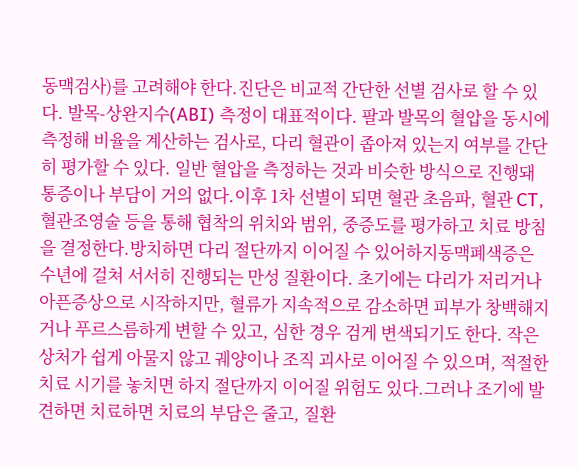동맥검사)를 고려해야 한다.진단은 비교적 간단한 선별 검사로 할 수 있다. 발목-상완지수(ABI) 측정이 대표적이다. 팔과 발목의 혈압을 동시에 측정해 비율을 계산하는 검사로, 다리 혈관이 좁아져 있는지 여부를 간단히 평가할 수 있다. 일반 혈압을 측정하는 것과 비슷한 방식으로 진행돼 통증이나 부담이 거의 없다.이후 1차 선별이 되면 혈관 초음파, 혈관 CT, 혈관조영술 등을 통해 협착의 위치와 범위, 중증도를 평가하고 치료 방침을 결정한다.방치하면 다리 절단까지 이어질 수 있어하지동맥폐색증은 수년에 걸쳐 서서히 진행되는 만성 질환이다. 초기에는 다리가 저리거나 아픈증상으로 시작하지만, 혈류가 지속적으로 감소하면 피부가 창백해지거나 푸르스름하게 변할 수 있고, 심한 경우 검게 변색되기도 한다. 작은 상처가 쉽게 아물지 않고 궤양이나 조직 괴사로 이어질 수 있으며, 적절한 치료 시기를 놓치면 하지 절단까지 이어질 위험도 있다.그러나 조기에 발견하면 치료하면 치료의 부담은 줄고, 질환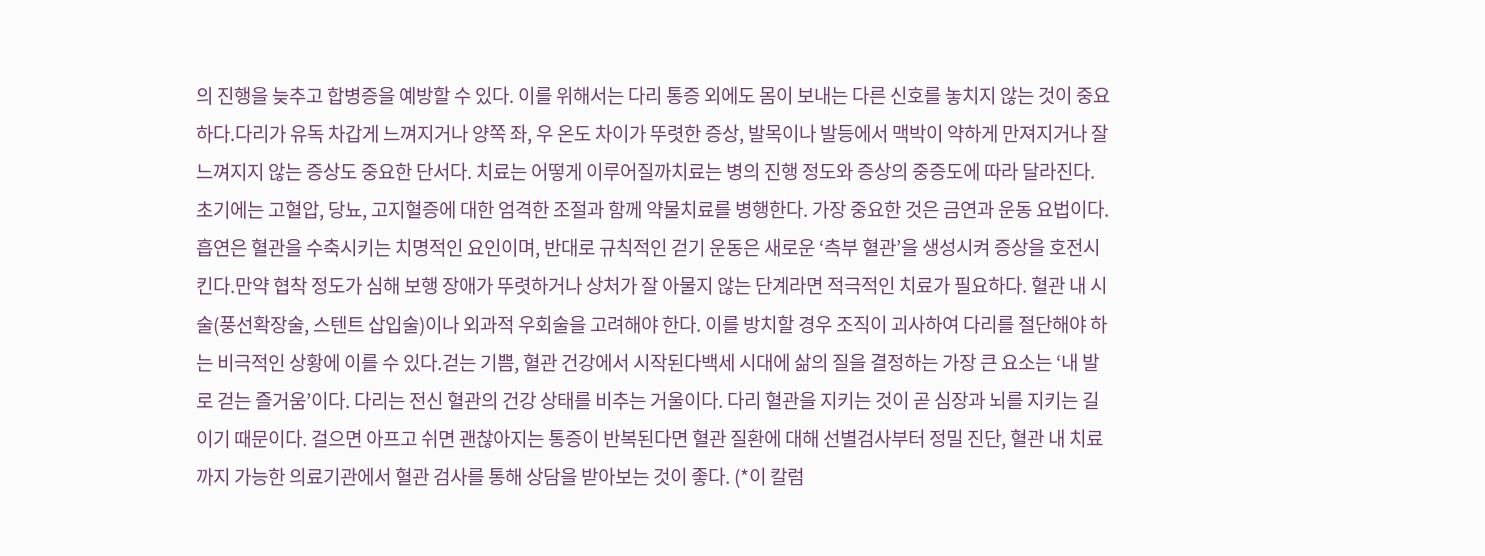의 진행을 늦추고 합병증을 예방할 수 있다. 이를 위해서는 다리 통증 외에도 몸이 보내는 다른 신호를 놓치지 않는 것이 중요하다.다리가 유독 차갑게 느껴지거나 양쪽 좌, 우 온도 차이가 뚜렷한 증상, 발목이나 발등에서 맥박이 약하게 만져지거나 잘 느껴지지 않는 증상도 중요한 단서다. 치료는 어떻게 이루어질까치료는 병의 진행 정도와 증상의 중증도에 따라 달라진다. 초기에는 고혈압, 당뇨, 고지혈증에 대한 엄격한 조절과 함께 약물치료를 병행한다. 가장 중요한 것은 금연과 운동 요법이다. 흡연은 혈관을 수축시키는 치명적인 요인이며, 반대로 규칙적인 걷기 운동은 새로운 ‘측부 혈관’을 생성시켜 증상을 호전시킨다.만약 협착 정도가 심해 보행 장애가 뚜렷하거나 상처가 잘 아물지 않는 단계라면 적극적인 치료가 필요하다. 혈관 내 시술(풍선확장술, 스텐트 삽입술)이나 외과적 우회술을 고려해야 한다. 이를 방치할 경우 조직이 괴사하여 다리를 절단해야 하는 비극적인 상황에 이를 수 있다.걷는 기쁨, 혈관 건강에서 시작된다백세 시대에 삶의 질을 결정하는 가장 큰 요소는 ‘내 발로 걷는 즐거움’이다. 다리는 전신 혈관의 건강 상태를 비추는 거울이다. 다리 혈관을 지키는 것이 곧 심장과 뇌를 지키는 길이기 때문이다. 걸으면 아프고 쉬면 괜찮아지는 통증이 반복된다면 혈관 질환에 대해 선별검사부터 정밀 진단, 혈관 내 치료까지 가능한 의료기관에서 혈관 검사를 통해 상담을 받아보는 것이 좋다. (*이 칼럼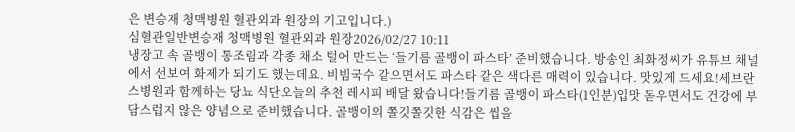은 변승재 청맥병원 혈관외과 원장의 기고입니다.)
심혈관일반변승재 청맥병원 혈관외과 원장2026/02/27 10:11
냉장고 속 골뱅이 통조림과 각종 채소 털어 만드는 ‘들기름 골뱅이 파스타’ 준비했습니다. 방송인 최화정씨가 유튜브 채널에서 선보여 화제가 되기도 했는데요. 비빔국수 같으면서도 파스타 같은 색다른 매력이 있습니다. 맛있게 드세요!세브란스병원과 함께하는 당뇨 식단오늘의 추천 레시피 배달 왔습니다!들기름 골뱅이 파스타(1인분)입맛 돋우면서도 건강에 부담스럽지 않은 양념으로 준비했습니다. 골뱅이의 쫄깃쫄깃한 식감은 씹을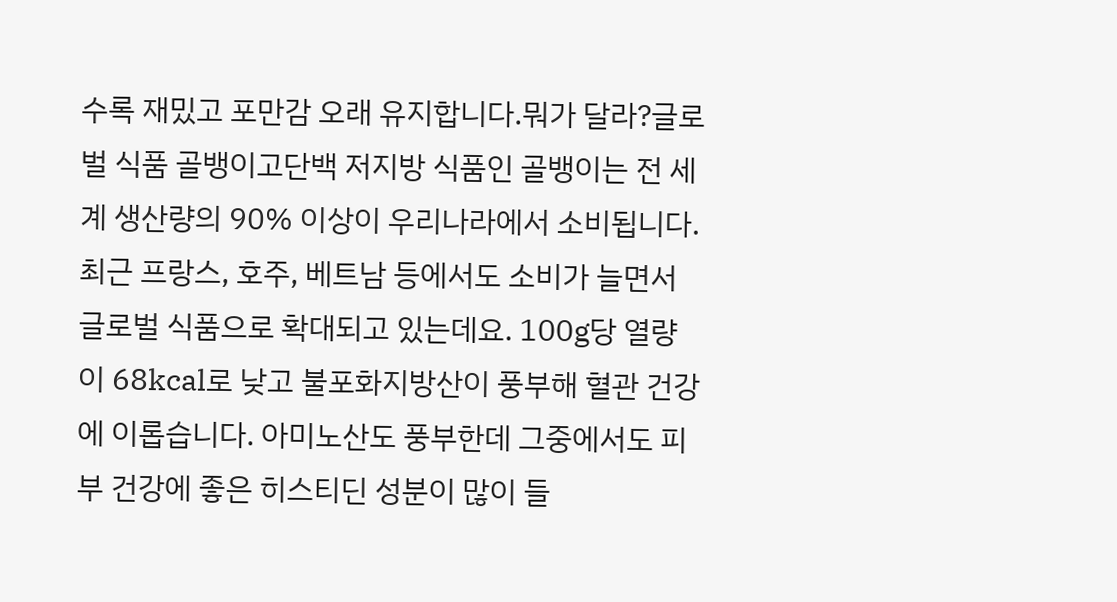수록 재밌고 포만감 오래 유지합니다.뭐가 달라?글로벌 식품 골뱅이고단백 저지방 식품인 골뱅이는 전 세계 생산량의 90% 이상이 우리나라에서 소비됩니다. 최근 프랑스, 호주, 베트남 등에서도 소비가 늘면서 글로벌 식품으로 확대되고 있는데요. 100g당 열량이 68kcal로 낮고 불포화지방산이 풍부해 혈관 건강에 이롭습니다. 아미노산도 풍부한데 그중에서도 피부 건강에 좋은 히스티딘 성분이 많이 들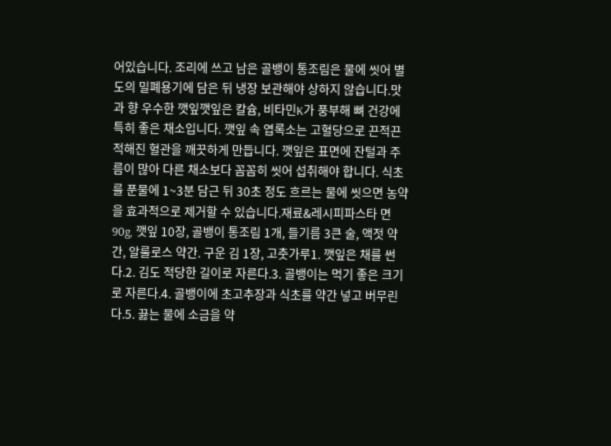어있습니다. 조리에 쓰고 남은 골뱅이 통조림은 물에 씻어 별도의 밀폐용기에 담은 뒤 냉장 보관해야 상하지 않습니다.맛과 향 우수한 깻잎깻잎은 칼슘, 비타민K가 풍부해 뼈 건강에 특히 좋은 채소입니다. 깻잎 속 엽록소는 고혈당으로 끈적끈적해진 혈관을 깨끗하게 만듭니다. 깻잎은 표면에 잔털과 주름이 많아 다른 채소보다 꼼꼼히 씻어 섭취해야 합니다. 식초를 푼물에 1~3분 담근 뒤 30초 정도 흐르는 물에 씻으면 농약을 효과적으로 제거할 수 있습니다.재료&레시피파스타 면 90g, 깻잎 10장, 골뱅이 통조림 1개, 들기름 3큰 술, 액젓 약간, 알룰로스 약간. 구운 김 1장, 고춧가루1. 깻잎은 채를 썬다.2. 김도 적당한 길이로 자른다.3. 골뱅이는 먹기 좋은 크기로 자른다.4. 골뱅이에 초고추장과 식초를 약간 넣고 버무린다.5. 끓는 물에 소금을 약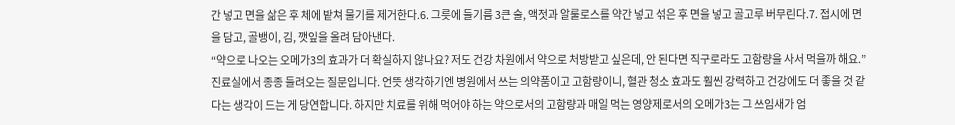간 넣고 면을 삶은 후 체에 밭쳐 물기를 제거한다.6. 그릇에 들기름 3큰 술, 액젓과 알룰로스를 약간 넣고 섞은 후 면을 넣고 골고루 버무린다.7. 접시에 면을 담고, 골뱅이, 김, 깻잎을 올려 담아낸다.
“약으로 나오는 오메가3의 효과가 더 확실하지 않나요? 저도 건강 차원에서 약으로 처방받고 싶은데, 안 된다면 직구로라도 고함량을 사서 먹을까 해요.”진료실에서 종종 들려오는 질문입니다. 언뜻 생각하기엔 병원에서 쓰는 의약품이고 고함량이니, 혈관 청소 효과도 훨씬 강력하고 건강에도 더 좋을 것 같다는 생각이 드는 게 당연합니다. 하지만 치료를 위해 먹어야 하는 약으로서의 고함량과 매일 먹는 영양제로서의 오메가3는 그 쓰임새가 엄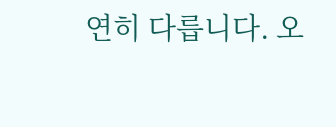연히 다릅니다. 오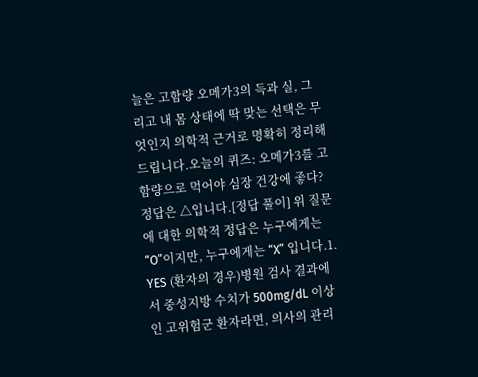늘은 고함량 오메가3의 득과 실, 그리고 내 몸 상태에 딱 맞는 선택은 무엇인지 의학적 근거로 명확히 정리해 드립니다.오늘의 퀴즈: 오메가3를 고함량으로 먹어야 심장 건강에 좋다?정답은 △입니다.[정답 풀이] 위 질문에 대한 의학적 정답은 누구에게는 “O”이지만, 누구에게는 “X” 입니다.1. YES (환자의 경우)병원 검사 결과에서 중성지방 수치가 500mg/dL 이상인 고위험군 환자라면, 의사의 관리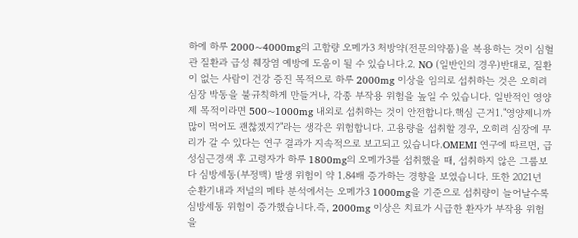하에 하루 2000~4000mg의 고함량 오메가3 처방약(전문의약품)을 복용하는 것이 심혈관 질환과 급성 췌장염 예방에 도움이 될 수 있습니다.2. NO (일반인의 경우)반대로, 질환이 없는 사람이 건강 증진 목적으로 하루 2000mg 이상을 임의로 섭취하는 것은 오히려 심장 박동을 불규칙하게 만들거나, 각종 부작용 위험을 높일 수 있습니다. 일반적인 영양제 목적이라면 500~1000mg 내외로 섭취하는 것이 안전합니다.핵심 근거1."영양제니까 많이 먹어도 괜찮겠지?"라는 생각은 위험합니다. 고용량을 섭취할 경우, 오히려 심장에 무리가 갈 수 있다는 연구 결과가 지속적으로 보고되고 있습니다.OMEMI 연구에 따르면, 급성심근경색 후 고령자가 하루 1800mg의 오메가3를 섭취했을 때, 섭취하지 않은 그룹보다 심방세동(부정맥) 발생 위험이 약 1.84배 증가하는 경향을 보였습니다. 또한 2021년 순환기내과 저널의 메타 분석에서는 오메가3 1000mg을 기준으로 섭취량이 늘어날수록 심방세동 위험이 증가했습니다.즉, 2000mg 이상은 치료가 시급한 환자가 부작용 위험을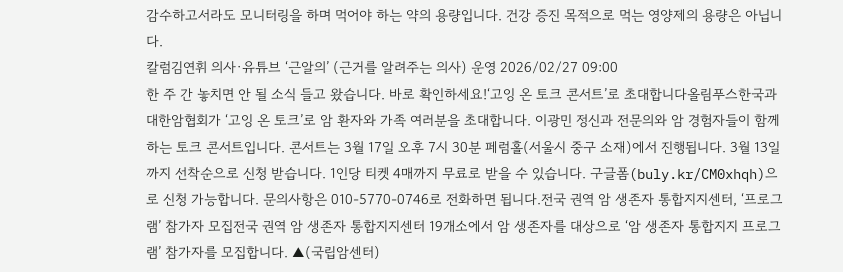감수하고서라도 모니터링을 하며 먹어야 하는 약의 용량입니다. 건강 증진 목적으로 먹는 영양제의 용량은 아닙니다.
칼럼김연휘 의사·유튜브 ‘근알의’ (근거를 알려주는 의사) 운영 2026/02/27 09:00
한 주 간 놓치면 안 될 소식 들고 왔습니다. 바로 확인하세요!‘고잉 온 토크 콘서트’로 초대합니다올림푸스한국과 대한암협회가 ‘고잉 온 토크’로 암 환자와 가족 여러분을 초대합니다. 이광민 정신과 전문의와 암 경험자들이 함께 하는 토크 콘서트입니다. 콘서트는 3월 17일 오후 7시 30분 페럼홀(서울시 중구 소재)에서 진행됩니다. 3월 13일까지 선착순으로 신청 받습니다. 1인당 티켓 4매까지 무료로 받을 수 있습니다. 구글폼(buly.kr/CM0xhqh)으로 신청 가능합니다. 문의사항은 010-5770-0746로 전화하면 됩니다.전국 권역 암 생존자 통합지지센터, ‘프로그램’ 참가자 모집전국 권역 암 생존자 통합지지센터 19개소에서 암 생존자를 대상으로 ‘암 생존자 통합지지 프로그램’ 참가자를 모집합니다. ▲(국립암센터)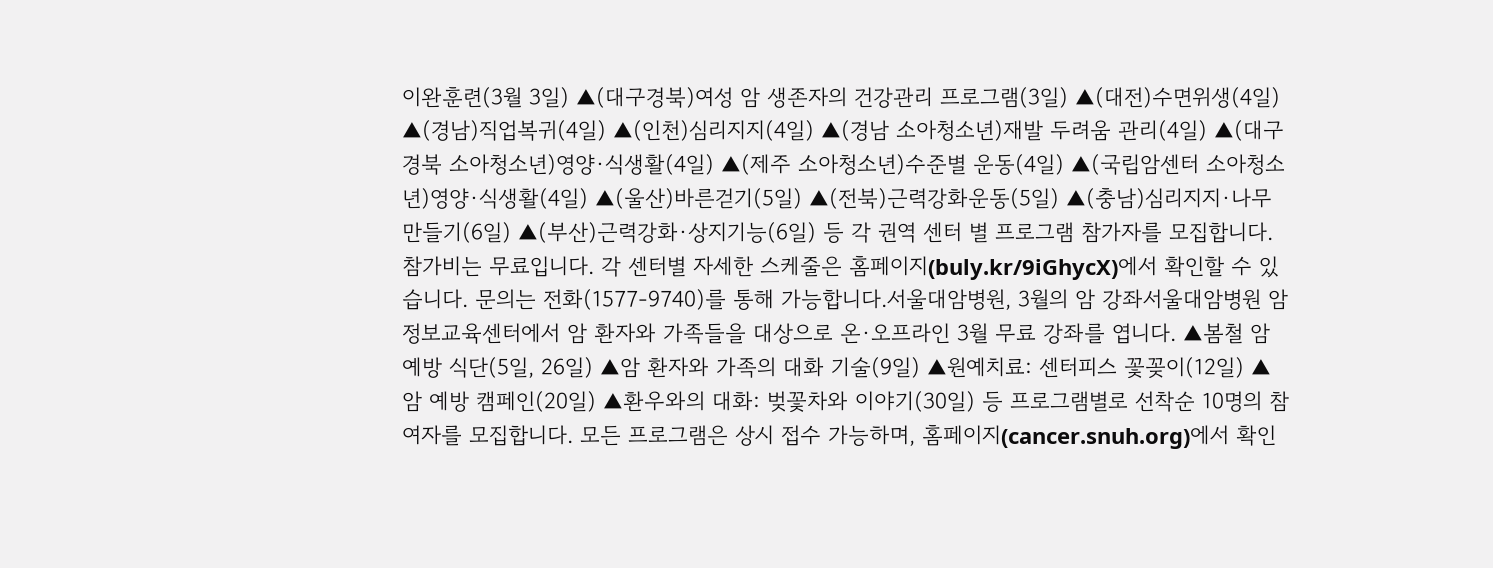이완훈련(3월 3일) ▲(대구경북)여성 암 생존자의 건강관리 프로그램(3일) ▲(대전)수면위생(4일) ▲(경남)직업복귀(4일) ▲(인천)심리지지(4일) ▲(경남 소아청소년)재발 두려움 관리(4일) ▲(대구경북 소아청소년)영양·식생활(4일) ▲(제주 소아청소년)수준별 운동(4일) ▲(국립암센터 소아청소년)영양·식생활(4일) ▲(울산)바른걷기(5일) ▲(전북)근력강화운동(5일) ▲(충남)심리지지·나무만들기(6일) ▲(부산)근력강화·상지기능(6일) 등 각 권역 센터 별 프로그램 참가자를 모집합니다. 참가비는 무료입니다. 각 센터별 자세한 스케줄은 홈페이지(buly.kr/9iGhycX)에서 확인할 수 있습니다. 문의는 전화(1577-9740)를 통해 가능합니다.서울대암병원, 3월의 암 강좌서울대암병원 암정보교육센터에서 암 환자와 가족들을 대상으로 온·오프라인 3월 무료 강좌를 엽니다. ▲봄철 암예방 식단(5일, 26일) ▲암 환자와 가족의 대화 기술(9일) ▲원예치료: 센터피스 꽃꽂이(12일) ▲암 예방 캠페인(20일) ▲환우와의 대화: 벚꽃차와 이야기(30일) 등 프로그램별로 선착순 10명의 참여자를 모집합니다. 모든 프로그램은 상시 접수 가능하며, 홈페이지(cancer.snuh.org)에서 확인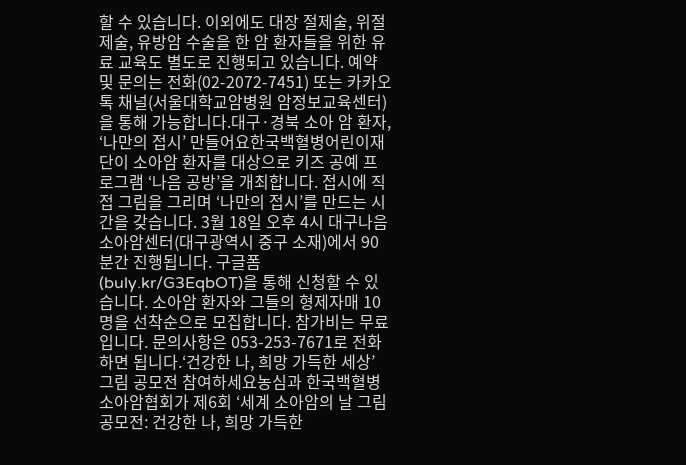할 수 있습니다. 이외에도 대장 절제술, 위절제술, 유방암 수술을 한 암 환자들을 위한 유료 교육도 별도로 진행되고 있습니다. 예약 및 문의는 전화(02-2072-7451) 또는 카카오톡 채널(서울대학교암병원 암정보교육센터)을 통해 가능합니다.대구·경북 소아 암 환자, ‘나만의 접시’ 만들어요한국백혈병어린이재단이 소아암 환자를 대상으로 키즈 공예 프로그램 ‘나음 공방’을 개최합니다. 접시에 직접 그림을 그리며 ‘나만의 접시’를 만드는 시간을 갖습니다. 3월 18일 오후 4시 대구나음소아암센터(대구광역시 중구 소재)에서 90분간 진행됩니다. 구글폼(buly.kr/G3EqbOT)을 통해 신청할 수 있습니다. 소아암 환자와 그들의 형제자매 10명을 선착순으로 모집합니다. 참가비는 무료입니다. 문의사항은 053-253-7671로 전화하면 됩니다.‘건강한 나, 희망 가득한 세상’ 그림 공모전 참여하세요농심과 한국백혈병소아암협회가 제6회 ‘세계 소아암의 날 그림 공모전: 건강한 나, 희망 가득한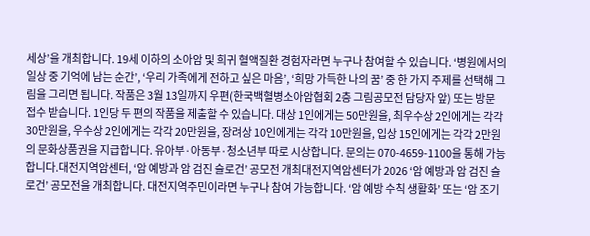세상’을 개최합니다. 19세 이하의 소아암 및 희귀 혈액질환 경험자라면 누구나 참여할 수 있습니다. ‘병원에서의 일상 중 기억에 남는 순간’, ‘우리 가족에게 전하고 싶은 마음’, ‘희망 가득한 나의 꿈’ 중 한 가지 주제를 선택해 그림을 그리면 됩니다. 작품은 3월 13일까지 우편(한국백혈병소아암협회 2층 그림공모전 담당자 앞) 또는 방문 접수 받습니다. 1인당 두 편의 작품을 제출할 수 있습니다. 대상 1인에게는 50만원을, 최우수상 2인에게는 각각 30만원을, 우수상 2인에게는 각각 20만원을, 장려상 10인에게는 각각 10만원을, 입상 15인에게는 각각 2만원의 문화상품권을 지급합니다. 유아부·아동부·청소년부 따로 시상합니다. 문의는 070-4659-1100을 통해 가능합니다.대전지역암센터, ‘암 예방과 암 검진 슬로건’ 공모전 개최대전지역암센터가 2026 ‘암 예방과 암 검진 슬로건’ 공모전을 개최합니다. 대전지역주민이라면 누구나 참여 가능합니다. ‘암 예방 수칙 생활화’ 또는 ‘암 조기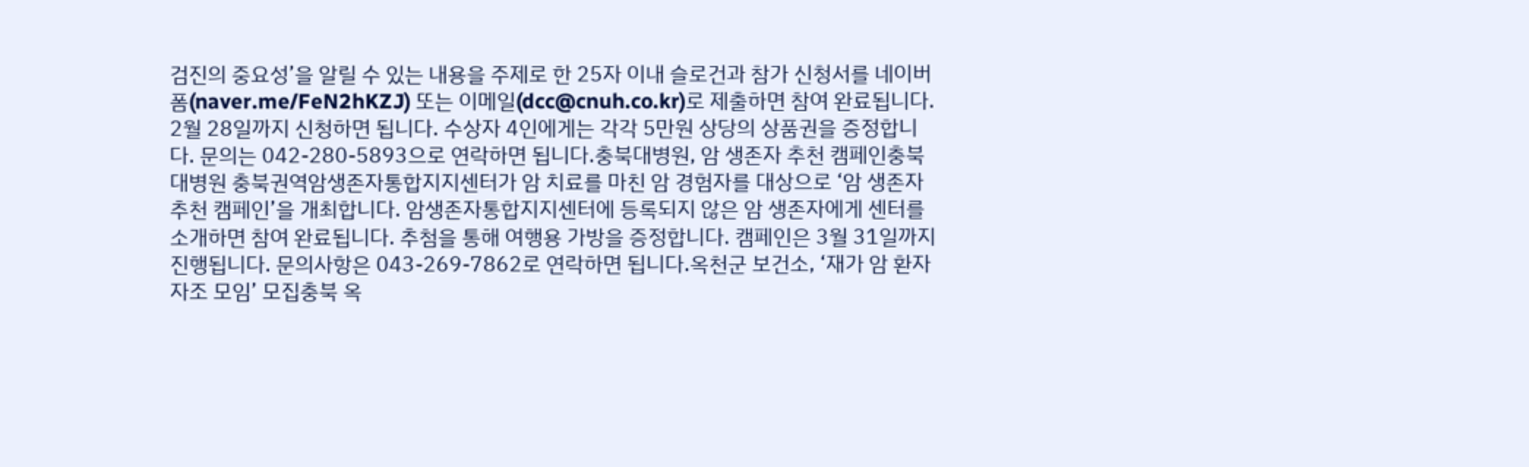검진의 중요성’을 알릴 수 있는 내용을 주제로 한 25자 이내 슬로건과 참가 신청서를 네이버폼(naver.me/FeN2hKZJ) 또는 이메일(dcc@cnuh.co.kr)로 제출하면 참여 완료됩니다. 2월 28일까지 신청하면 됩니다. 수상자 4인에게는 각각 5만원 상당의 상품권을 증정합니다. 문의는 042-280-5893으로 연락하면 됩니다.충북대병원, 암 생존자 추천 캠페인충북대병원 충북권역암생존자통합지지센터가 암 치료를 마친 암 경험자를 대상으로 ‘암 생존자 추천 캠페인’을 개최합니다. 암생존자통합지지센터에 등록되지 않은 암 생존자에게 센터를 소개하면 참여 완료됩니다. 추첨을 통해 여행용 가방을 증정합니다. 캠페인은 3월 31일까지 진행됩니다. 문의사항은 043-269-7862로 연락하면 됩니다.옥천군 보건소, ‘재가 암 환자 자조 모임’ 모집충북 옥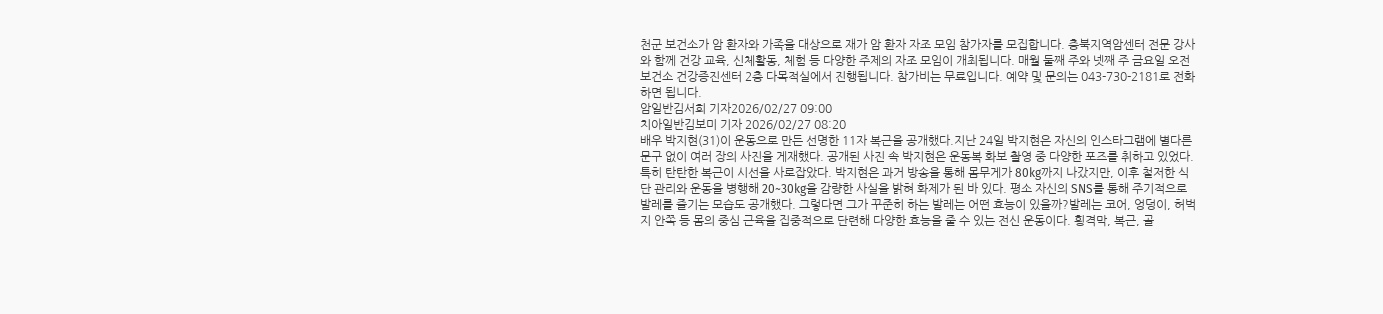천군 보건소가 암 환자와 가족을 대상으로 재가 암 환자 자조 모임 참가자를 모집합니다. 충북지역암센터 전문 강사와 함께 건강 교육, 신체활동, 체험 등 다양한 주제의 자조 모임이 개최됩니다. 매월 둘째 주와 넷째 주 금요일 오전 보건소 건강증진센터 2층 다목적실에서 진행됩니다. 참가비는 무료입니다. 예약 및 문의는 043-730-2181로 전화하면 됩니다.
암일반김서희 기자2026/02/27 09:00
치아일반김보미 기자 2026/02/27 08:20
배우 박지현(31)이 운동으로 만든 선명한 11자 복근을 공개했다.지난 24일 박지현은 자신의 인스타그램에 별다른 문구 없이 여러 장의 사진을 게재했다. 공개된 사진 속 박지현은 운동복 화보 촬영 중 다양한 포즈를 취하고 있었다. 특히 탄탄한 복근이 시선을 사로잡았다. 박지현은 과거 방송을 통해 몸무게가 80kg까지 나갔지만, 이후 철저한 식단 관리와 운동을 병행해 20~30kg을 감량한 사실을 밝혀 화제가 된 바 있다. 평소 자신의 SNS를 통해 주기적으로 발레를 즐기는 모습도 공개했다. 그렇다면 그가 꾸준히 하는 발레는 어떤 효능이 있을까?발레는 코어, 엉덩이, 허벅지 안쪽 등 몸의 중심 근육을 집중적으로 단련해 다양한 효능을 줄 수 있는 전신 운동이다. 횡격막, 복근, 골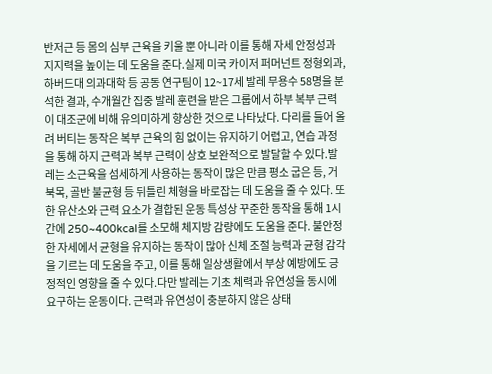반저근 등 몸의 심부 근육을 키울 뿐 아니라 이를 통해 자세 안정성과 지지력을 높이는 데 도움을 준다.실제 미국 카이저 퍼머넌트 정형외과, 하버드대 의과대학 등 공동 연구팀이 12~17세 발레 무용수 58명을 분석한 결과, 수개월간 집중 발레 훈련을 받은 그룹에서 하부 복부 근력이 대조군에 비해 유의미하게 향상한 것으로 나타났다. 다리를 들어 올려 버티는 동작은 복부 근육의 힘 없이는 유지하기 어렵고, 연습 과정을 통해 하지 근력과 복부 근력이 상호 보완적으로 발달할 수 있다.발레는 소근육을 섬세하게 사용하는 동작이 많은 만큼 평소 굽은 등, 거북목, 골반 불균형 등 뒤틀린 체형을 바로잡는 데 도움을 줄 수 있다. 또한 유산소와 근력 요소가 결합된 운동 특성상 꾸준한 동작을 통해 1시간에 250~400kcal를 소모해 체지방 감량에도 도움을 준다. 불안정한 자세에서 균형을 유지하는 동작이 많아 신체 조절 능력과 균형 감각을 기르는 데 도움을 주고, 이를 통해 일상생활에서 부상 예방에도 긍정적인 영향을 줄 수 있다.다만 발레는 기초 체력과 유연성을 동시에 요구하는 운동이다. 근력과 유연성이 충분하지 않은 상태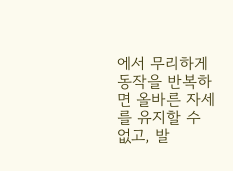에서 무리하게 동작을 반복하면 올바른 자세를 유지할 수 없고, 발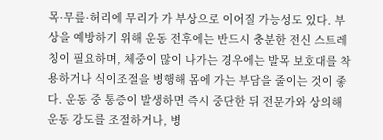목·무릎·허리에 무리가 가 부상으로 이어질 가능성도 있다. 부상을 예방하기 위해 운동 전후에는 반드시 충분한 전신 스트레칭이 필요하며, 체중이 많이 나가는 경우에는 발목 보호대를 착용하거나 식이조절을 병행해 몸에 가는 부담을 줄이는 것이 좋다. 운동 중 통증이 발생하면 즉시 중단한 뒤 전문가와 상의해 운동 강도를 조절하거나, 병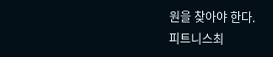원을 찾아야 한다.
피트니스최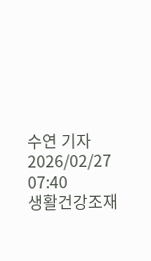수연 기자 2026/02/27 07:40
생활건강조재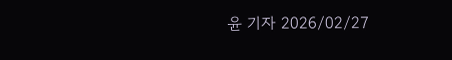윤 기자 2026/02/27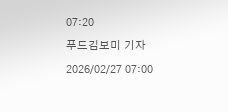07:20
푸드김보미 기자 2026/02/27 07:00